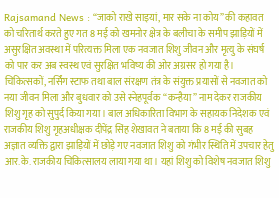Rajsamand News : “जाको राखे साइयां, मार सके ना कोय” की कहावत को चरितार्थ करते हुए गत 8 मई को खमनोर क्षेत्र के बलीचा के समीप झाड़ियों में असुरक्षित अवस्था में परित्यक्त मिला एक नवजात शिशु जीवन और मृत्यु के संघर्ष को पार कर अब स्वस्थ एवं सुरक्षित भविष्य की ओर अग्रसर हो गया है। चिकित्सकों, नर्सिंग स्टाफ तथा बाल संरक्षण तंत्र के संयुक्त प्रयासों से नवजात को नया जीवन मिला और बुधवार को उसे स्नेहपूर्वक “कन्हैया” नाम देकर राजकीय शिशु गृह को सुपुर्द किया गया। बाल अधिकारिता विभाग के सहायक निदेशक एवं राजकीय शिशु गृहअधीक्षक दीपेंद्र सिंह शेखावत ने बताया कि 8 मई की सुबह अज्ञात व्यक्ति द्वारा झाड़ियों में छोड़े गए नवजात शिशु को गंभीर स्थिति में उपचार हेतु आर.के. राजकीय चिकित्सालय लाया गया था। यहां शिशु को विशेष नवजात शिशु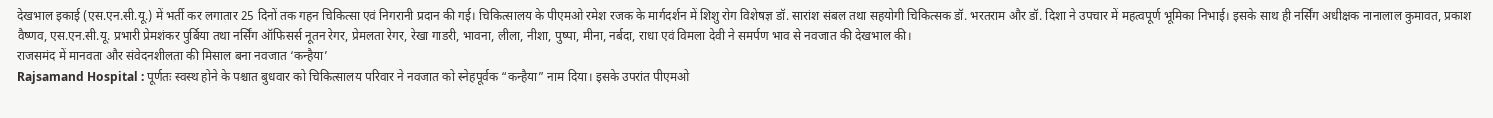देखभाल इकाई (एस.एन.सी.यू.) में भर्ती कर लगातार 25 दिनों तक गहन चिकित्सा एवं निगरानी प्रदान की गई। चिकित्सालय के पीएमओ रमेश रजक के मार्गदर्शन में शिशु रोग विशेषज्ञ डॉ. सारांश संबल तथा सहयोगी चिकित्सक डॉ. भरतराम और डॉ. दिशा ने उपचार में महत्वपूर्ण भूमिका निभाई। इसके साथ ही नर्सिंग अधीक्षक नानालाल कुमावत, प्रकाश वैष्णव, एस.एन.सी.यू. प्रभारी प्रेमशंकर पुर्बिया तथा नर्सिंग ऑफिसर्स नूतन रेगर, प्रेमलता रेगर, रेखा गाडरी, भावना, लीला, नीशा, पुष्पा, मीना, नर्बदा, राधा एवं विमला देवी ने समर्पण भाव से नवजात की देखभाल की।
राजसमंद में मानवता और संवेदनशीलता की मिसाल बना नवजात ‘कन्हैया’
Rajsamand Hospital : पूर्णतः स्वस्थ होने के पश्चात बुधवार को चिकित्सालय परिवार ने नवजात को स्नेहपूर्वक “कन्हैया” नाम दिया। इसके उपरांत पीएमओ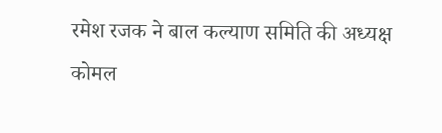रमेश रजक ने बाल कल्याण समिति की अध्यक्ष कोमल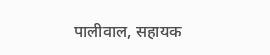पालीवाल, सहायक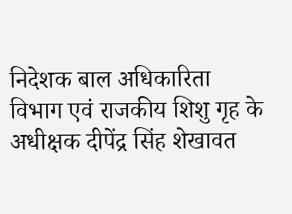निदेशक बाल अधिकारिता विभाग एवं राजकीय शिशु गृह के अधीक्षक दीपेंद्र सिंह शेखावत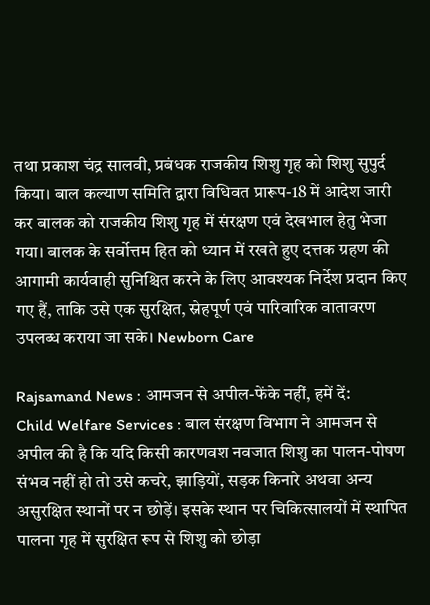तथा प्रकाश चंद्र सालवी, प्रबंधक राजकीय शिशु गृह को शिशु सुपुर्द किया। बाल कल्याण समिति द्वारा विधिवत प्रारूप-18 में आदेश जारी कर बालक को राजकीय शिशु गृह में संरक्षण एवं देखभाल हेतु भेजा गया। बालक के सर्वोत्तम हित को ध्यान में रखते हुए दत्तक ग्रहण की आगामी कार्यवाही सुनिश्चित करने के लिए आवश्यक निर्देश प्रदान किए गए हैं, ताकि उसे एक सुरक्षित, स्नेहपूर्ण एवं पारिवारिक वातावरण उपलब्ध कराया जा सके। Newborn Care

Rajsamand News : आमजन से अपील-फेंके नहीं, हमें दें:
Child Welfare Services : बाल संरक्षण विभाग ने आमजन से अपील की है कि यदि किसी कारणवश नवजात शिशु का पालन-पोषण संभव नहीं हो तो उसे कचरे, झाड़ियों, सड़क किनारे अथवा अन्य असुरक्षित स्थानों पर न छोड़ें। इसके स्थान पर चिकित्सालयों में स्थापित पालना गृह में सुरक्षित रूप से शिशु को छोड़ा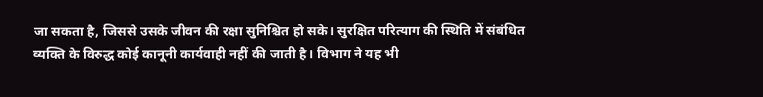जा सकता है, जिससे उसके जीवन की रक्षा सुनिश्चित हो सके। सुरक्षित परित्याग की स्थिति में संबंधित व्यक्ति के विरुद्ध कोई कानूनी कार्यवाही नहीं की जाती है। विभाग ने यह भी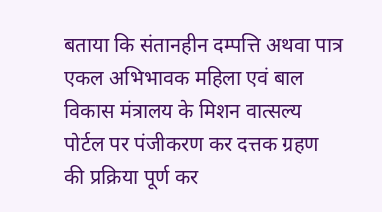बताया कि संतानहीन दम्पत्ति अथवा पात्र एकल अभिभावक महिला एवं बाल विकास मंत्रालय के मिशन वात्सल्य पोर्टल पर पंजीकरण कर दत्तक ग्रहण की प्रक्रिया पूर्ण कर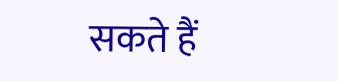सकते हैं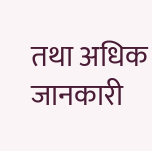तथा अधिक जानकारी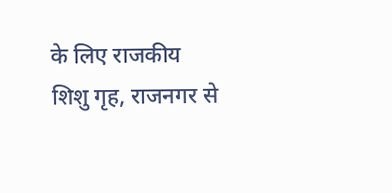के लिए राजकीय शिशु गृह, राजनगर से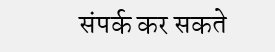संपर्क कर सकते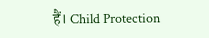हैं। Child Protection